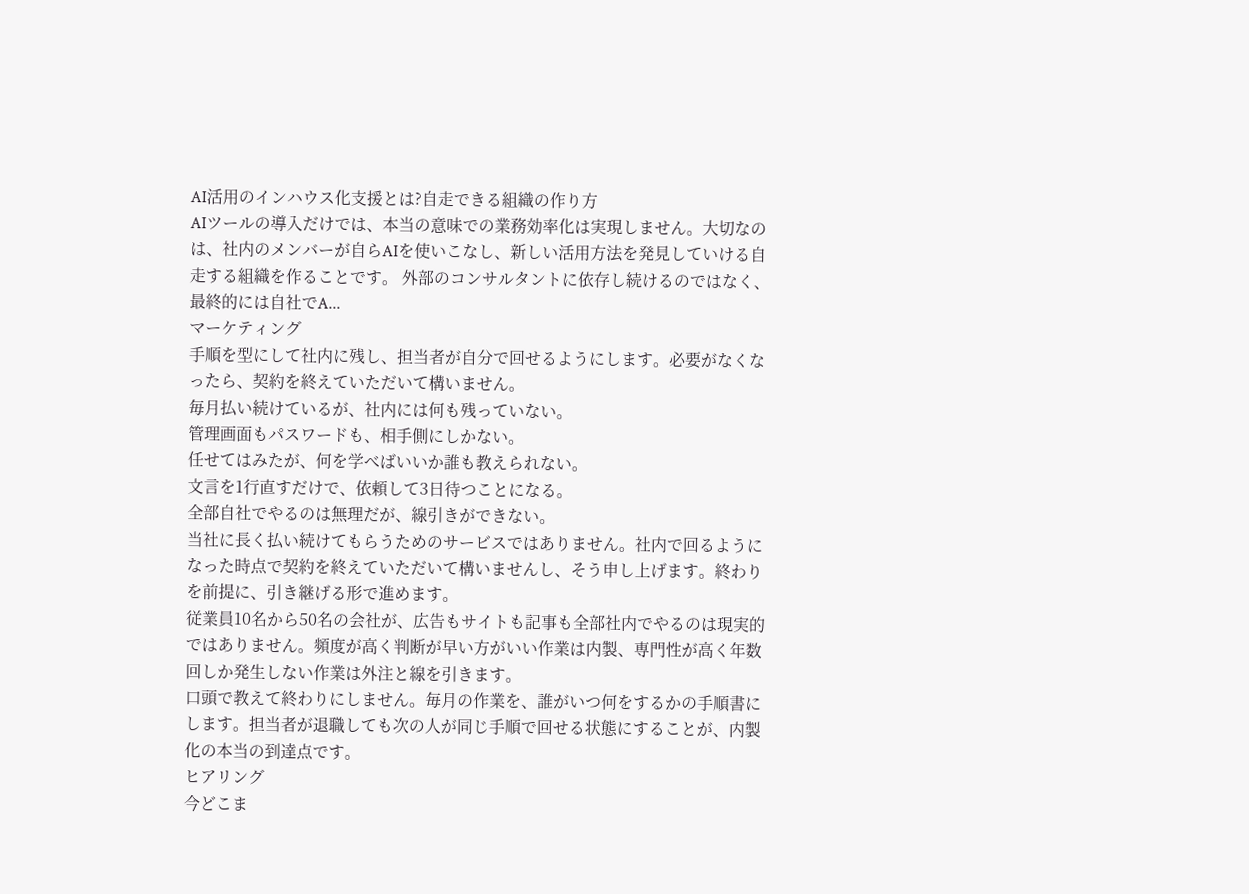AI活用のインハウス化支援とは?自走できる組織の作り方
AIツールの導入だけでは、本当の意味での業務効率化は実現しません。大切なのは、社内のメンバーが自らAIを使いこなし、新しい活用方法を発見していける自走する組織を作ることです。 外部のコンサルタントに依存し続けるのではなく、最終的には自社でA...
マーケティング
手順を型にして社内に残し、担当者が自分で回せるようにします。必要がなくなったら、契約を終えていただいて構いません。
毎月払い続けているが、社内には何も残っていない。
管理画面もパスワードも、相手側にしかない。
任せてはみたが、何を学べばいいか誰も教えられない。
文言を1行直すだけで、依頼して3日待つことになる。
全部自社でやるのは無理だが、線引きができない。
当社に長く払い続けてもらうためのサービスではありません。社内で回るようになった時点で契約を終えていただいて構いませんし、そう申し上げます。終わりを前提に、引き継げる形で進めます。
従業員10名から50名の会社が、広告もサイトも記事も全部社内でやるのは現実的ではありません。頻度が高く判断が早い方がいい作業は内製、専門性が高く年数回しか発生しない作業は外注と線を引きます。
口頭で教えて終わりにしません。毎月の作業を、誰がいつ何をするかの手順書にします。担当者が退職しても次の人が同じ手順で回せる状態にすることが、内製化の本当の到達点です。
ヒアリング
今どこま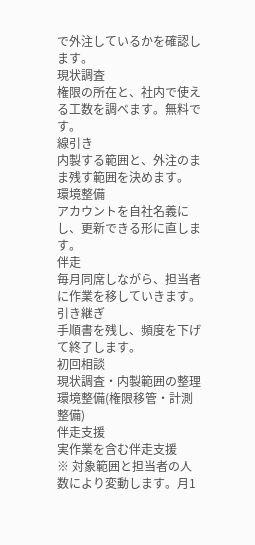で外注しているかを確認します。
現状調査
権限の所在と、社内で使える工数を調べます。無料です。
線引き
内製する範囲と、外注のまま残す範囲を決めます。
環境整備
アカウントを自社名義にし、更新できる形に直します。
伴走
毎月同席しながら、担当者に作業を移していきます。
引き継ぎ
手順書を残し、頻度を下げて終了します。
初回相談
現状調査・内製範囲の整理
環境整備(権限移管・計測整備)
伴走支援
実作業を含む伴走支援
※ 対象範囲と担当者の人数により変動します。月1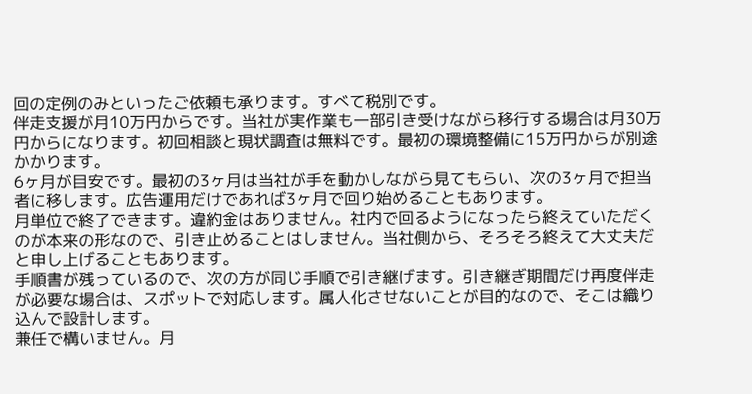回の定例のみといったご依頼も承ります。すべて税別です。
伴走支援が月10万円からです。当社が実作業も一部引き受けながら移行する場合は月30万円からになります。初回相談と現状調査は無料です。最初の環境整備に15万円からが別途かかります。
6ヶ月が目安です。最初の3ヶ月は当社が手を動かしながら見てもらい、次の3ヶ月で担当者に移します。広告運用だけであれば3ヶ月で回り始めることもあります。
月単位で終了できます。違約金はありません。社内で回るようになったら終えていただくのが本来の形なので、引き止めることはしません。当社側から、そろそろ終えて大丈夫だと申し上げることもあります。
手順書が残っているので、次の方が同じ手順で引き継げます。引き継ぎ期間だけ再度伴走が必要な場合は、スポットで対応します。属人化させないことが目的なので、そこは織り込んで設計します。
兼任で構いません。月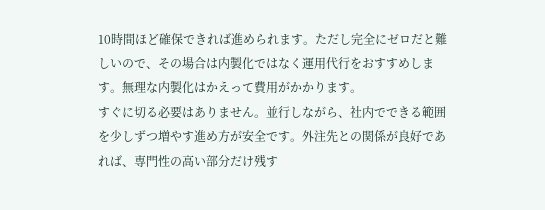10時間ほど確保できれば進められます。ただし完全にゼロだと難しいので、その場合は内製化ではなく運用代行をおすすめします。無理な内製化はかえって費用がかかります。
すぐに切る必要はありません。並行しながら、社内でできる範囲を少しずつ増やす進め方が安全です。外注先との関係が良好であれば、専門性の高い部分だけ残す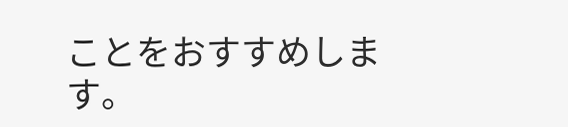ことをおすすめします。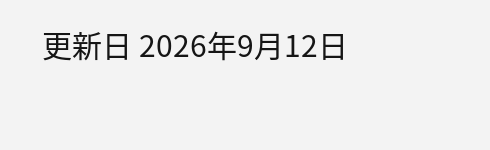更新日 2026年9月12日